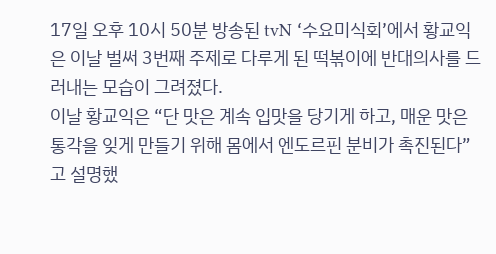17일 오후 10시 50분 방송된 tvN ‘수요미식회’에서 황교익은 이날 벌써 3번째 주제로 다루게 된 떡볶이에 반대의사를 드러내는 모습이 그려졌다.
이날 황교익은 “단 맛은 계속 입맛을 당기게 하고, 매운 맛은 통각을 잊게 만들기 위해 몸에서 엔도르핀 분비가 촉진된다”고 설명했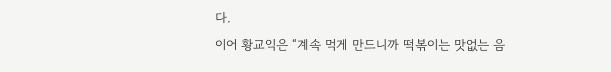다.
이어 황교익은 “계속 먹게 만드니까 떡볶이는 맛없는 음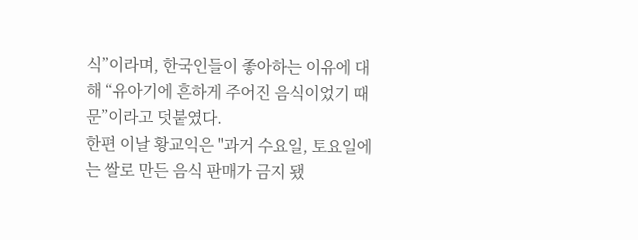식”이라며, 한국인들이 좋아하는 이유에 대해 “유아기에 흔하게 주어진 음식이었기 때문”이라고 덧붙였다.
한편 이날 황교익은 "과거 수요일, 토요일에는 쌀로 만든 음식 판매가 금지 됐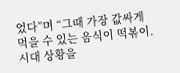었다”며 “그때 가장 값싸게 먹을 수 있는 음식이 떡볶이. 시대 상황을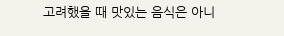고려했을 때 맛있는 음식은 아니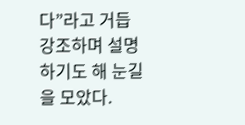다”라고 거듭 강조하며 설명하기도 해 눈길을 모았다.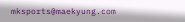mksports@maekyung.com